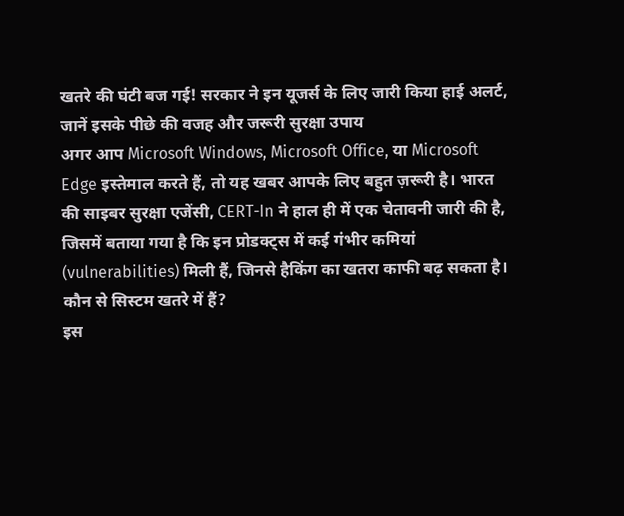खतरे की घंटी बज गई! सरकार ने इन यूजर्स के लिए जारी किया हाई अलर्ट, जानें इसके पीछे की वजह और जरूरी सुरक्षा उपाय
अगर आप Microsoft Windows, Microsoft Office, या Microsoft Edge इस्तेमाल करते हैं, तो यह खबर आपके लिए बहुत ज़रूरी है। भारत की साइबर सुरक्षा एजेंसी, CERT-In ने हाल ही में एक चेतावनी जारी की है, जिसमें बताया गया है कि इन प्रोडक्ट्स में कई गंभीर कमियां (vulnerabilities) मिली हैं, जिनसे हैकिंग का खतरा काफी बढ़ सकता है।
कौन से सिस्टम खतरे में हैं?
इस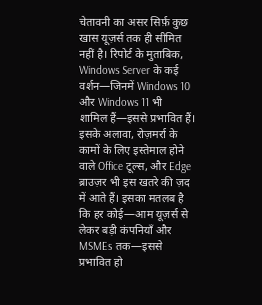चेतावनी का असर सिर्फ़ कुछ खास यूज़र्स तक ही सीमित नहीं है। रिपोर्ट के मुताबिक, Windows Server के कई वर्शन—जिनमें Windows 10 और Windows 11 भी शामिल हैं—इससे प्रभावित हैं। इसके अलावा, रोज़मर्रा के कामों के लिए इस्तेमाल होने वाले Office टूल्स, और Edge ब्राउज़र भी इस खतरे की ज़द में आते हैं। इसका मतलब है कि हर कोई—आम यूज़र्स से लेकर बड़ी कंपनियाँ और MSMEs तक—इससे प्रभावित हो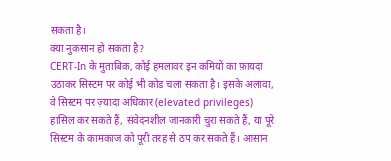सकता है।
क्या नुकसान हो सकता है?
CERT-In के मुताबिक, कोई हमलावर इन कमियों का फ़ायदा उठाकर सिस्टम पर कोई भी कोड चला सकता है। इसके अलावा, वे सिस्टम पर ज़्यादा अधिकार (elevated privileges) हासिल कर सकते हैं, संवेदनशील जानकारी चुरा सकते हैं, या पूरे सिस्टम के कामकाज को पूरी तरह से ठप कर सकते हैं। आसान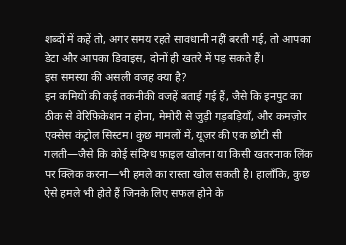शब्दों में कहें तो, अगर समय रहते सावधानी नहीं बरती गई, तो आपका डेटा और आपका डिवाइस, दोनों ही खतरे में पड़ सकते हैं।
इस समस्या की असली वजह क्या है?
इन कमियों की कई तकनीकी वजहें बताई गई हैं, जैसे कि इनपुट का ठीक से वेरिफ़िकेशन न होना, मेमोरी से जुड़ी गड़बड़ियाँ, और कमज़ोर एक्सेस कंट्रोल सिस्टम। कुछ मामलों में, यूज़र की एक छोटी सी गलती—जैसे कि कोई संदिग्ध फ़ाइल खोलना या किसी खतरनाक लिंक पर क्लिक करना—भी हमले का रास्ता खोल सकती है। हालाँकि, कुछ ऐसे हमले भी होते हैं जिनके लिए सफल होने के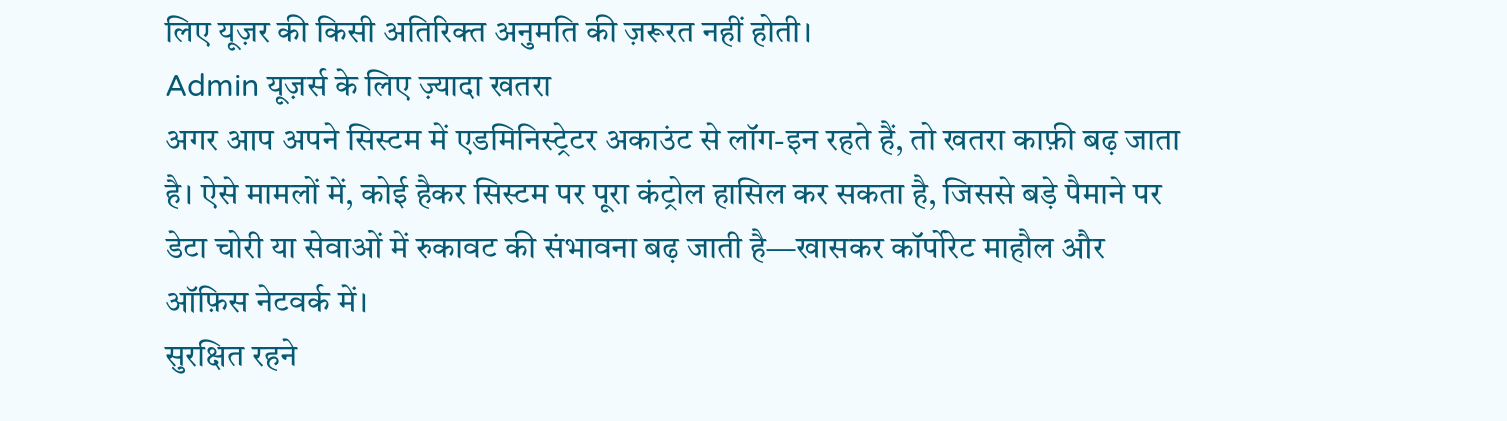लिए यूज़र की किसी अतिरिक्त अनुमति की ज़रूरत नहीं होती।
Admin यूज़र्स के लिए ज़्यादा खतरा
अगर आप अपने सिस्टम में एडमिनिस्ट्रेटर अकाउंट से लॉग-इन रहते हैं, तो खतरा काफ़ी बढ़ जाता है। ऐसे मामलों में, कोई हैकर सिस्टम पर पूरा कंट्रोल हासिल कर सकता है, जिससे बड़े पैमाने पर डेटा चोरी या सेवाओं में रुकावट की संभावना बढ़ जाती है—खासकर कॉर्पोरेट माहौल और ऑफ़िस नेटवर्क में।
सुरक्षित रहने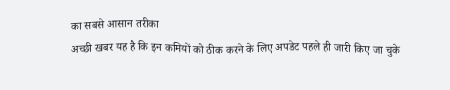का सबसे आसान तरीका
अच्छी खबर यह है कि इन कमियों को ठीक करने के लिए अपडेट पहले ही जारी किए जा चुके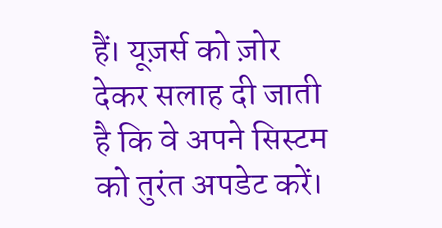हैं। यूज़र्स को ज़ोर देकर सलाह दी जाती है कि वे अपने सिस्टम को तुरंत अपडेट करें।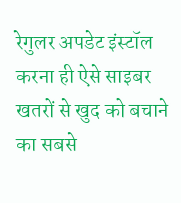रेगुलर अपडेट इंस्टॉल करना ही ऐसे साइबर खतरों से खुद को बचाने का सबसे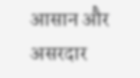आसान और असरदार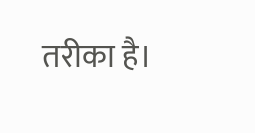तरीका है।